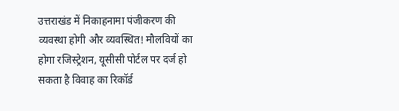उत्तराखंड में निकाहनामा पंजीकरण की व्यवस्था होगी और व्यवस्थित! मौलवियों का होगा रजिस्ट्रेशन, यूसीसी पोर्टल पर दर्ज हो सकता है विवाह का रिकॉर्ड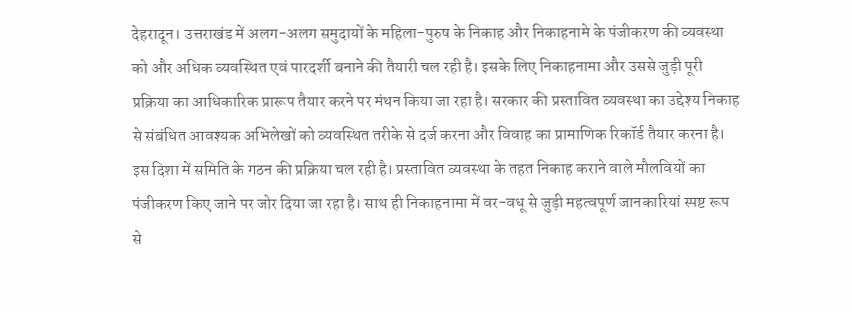देहरादून। उत्तराखंड में अलग-अलग समुदायों के महिला-पुरुष के निकाह और निकाहनामे के पंजीकरण की व्यवस्था को और अधिक व्यवस्थित एवं पारदर्शी बनाने की तैयारी चल रही है। इसके लिए निकाहनामा और उससे जुड़ी पूरी प्रक्रिया का आधिकारिक प्रारूप तैयार करने पर मंथन किया जा रहा है। सरकार की प्रस्तावित व्यवस्था का उद्देश्य निकाह से संबंधित आवश्यक अभिलेखों को व्यवस्थित तरीके से दर्ज करना और विवाह का प्रामाणिक रिकॉर्ड तैयार करना है। इस दिशा में समिति के गठन की प्रक्रिया चल रही है। प्रस्तावित व्यवस्था के तहत निकाह कराने वाले मौलवियों का पंजीकरण किए जाने पर जोर दिया जा रहा है। साथ ही निकाहनामा में वर-वधू से जुड़ी महत्वपूर्ण जानकारियां स्पष्ट रूप से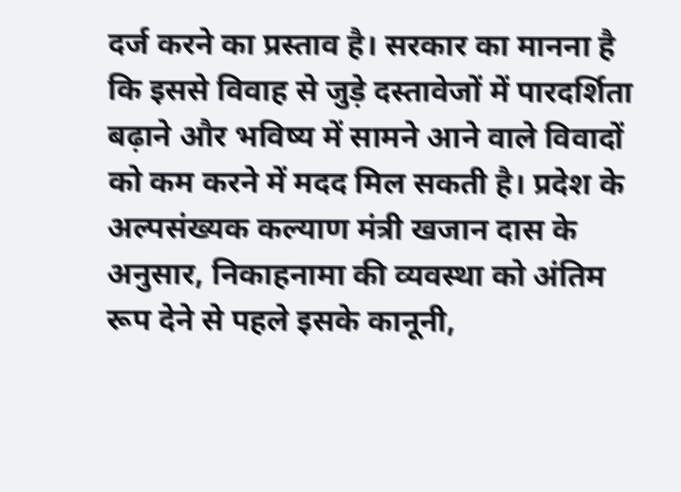दर्ज करने का प्रस्ताव है। सरकार का मानना है कि इससे विवाह से जुड़े दस्तावेजों में पारदर्शिता बढ़ाने और भविष्य में सामने आने वाले विवादों को कम करने में मदद मिल सकती है। प्रदेश के अल्पसंख्यक कल्याण मंत्री खजान दास के अनुसार, निकाहनामा की व्यवस्था को अंतिम रूप देने से पहले इसके कानूनी,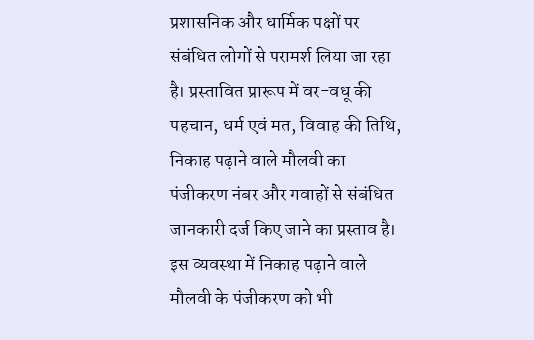प्रशासनिक और धार्मिक पक्षों पर संबंधित लोगों से परामर्श लिया जा रहा है। प्रस्तावित प्रारूप में वर-वधू की पहचान, धर्म एवं मत, विवाह की तिथि, निकाह पढ़ाने वाले मौलवी का पंजीकरण नंबर और गवाहों से संबंधित जानकारी दर्ज किए जाने का प्रस्ताव है।
इस व्यवस्था में निकाह पढ़ाने वाले मौलवी के पंजीकरण को भी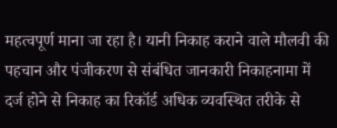महत्वपूर्ण माना जा रहा है। यानी निकाह कराने वाले मौलवी की पहचान और पंजीकरण से संबंधित जानकारी निकाहनामा में दर्ज होने से निकाह का रिकॉर्ड अधिक व्यवस्थित तरीके से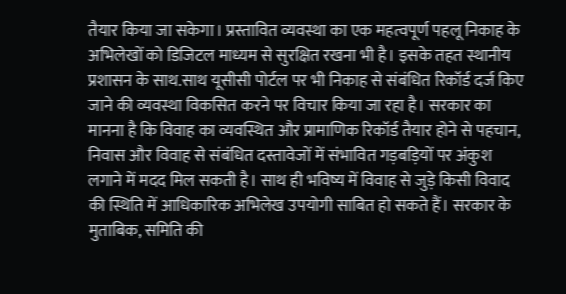तैयार किया जा सकेगा। प्रस्तावित व्यवस्था का एक महत्वपूर्ण पहलू निकाह के अभिलेखों को डिजिटल माध्यम से सुरक्षित रखना भी है। इसके तहत स्थानीय प्रशासन के साथ.साथ यूसीसी पोर्टल पर भी निकाह से संबंधित रिकॉर्ड दर्ज किए जाने की व्यवस्था विकसित करने पर विचार किया जा रहा है। सरकार का मानना है कि विवाह का व्यवस्थित और प्रामाणिक रिकॉर्ड तैयार होने से पहचान, निवास और विवाह से संबंधित दस्तावेजों में संभावित गड़बड़ियों पर अंकुश लगाने में मदद मिल सकती है। साथ ही भविष्य में विवाह से जुड़े किसी विवाद की स्थिति में आधिकारिक अभिलेख उपयोगी साबित हो सकते हैं। सरकार के मुताबिक, समिति की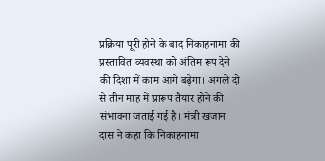प्रक्रिया पूरी होने के बाद निकाहनामा की प्रस्तावित व्यवस्था को अंतिम रूप देने की दिशा में काम आगे बढ़ेगा। अगले दो से तीन माह में प्रारूप तैयार होने की संभावना जताई गई है। मंत्री खजान दास ने कहा कि निकाहनामा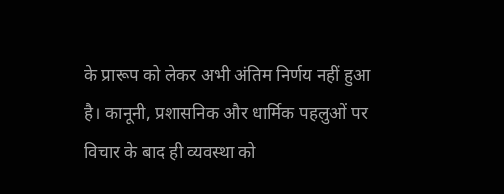के प्रारूप को लेकर अभी अंतिम निर्णय नहीं हुआ है। कानूनी, प्रशासनिक और धार्मिक पहलुओं पर विचार के बाद ही व्यवस्था को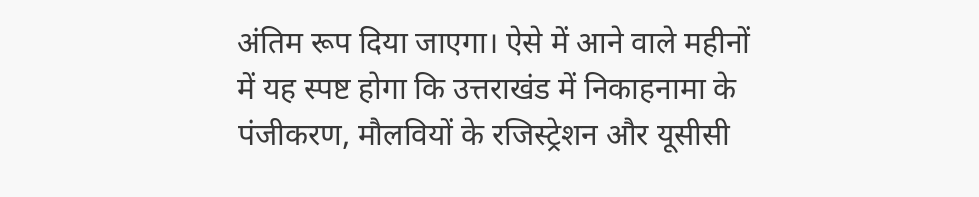अंतिम रूप दिया जाएगा। ऐसे में आने वाले महीनों में यह स्पष्ट होगा कि उत्तराखंड में निकाहनामा के पंजीकरण, मौलवियों के रजिस्ट्रेशन और यूसीसी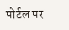पोर्टल पर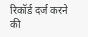रिकॉर्ड दर्ज करने की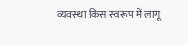व्यवस्था किस स्वरूप में लागू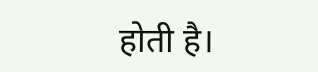होती है।